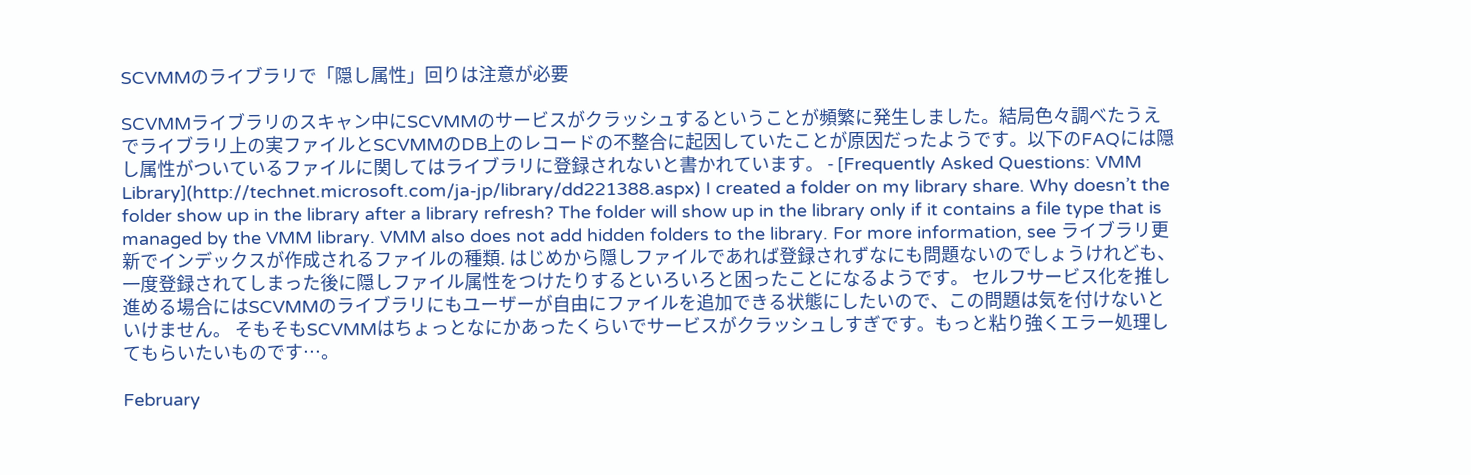SCVMMのライブラリで「隠し属性」回りは注意が必要

SCVMMライブラリのスキャン中にSCVMMのサービスがクラッシュするということが頻繁に発生しました。結局色々調べたうえでライブラリ上の実ファイルとSCVMMのDB上のレコードの不整合に起因していたことが原因だったようです。以下のFAQには隠し属性がついているファイルに関してはライブラリに登録されないと書かれています。 - [Frequently Asked Questions: VMM Library](http://technet.microsoft.com/ja-jp/library/dd221388.aspx) I created a folder on my library share. Why doesn’t the folder show up in the library after a library refresh? The folder will show up in the library only if it contains a file type that is managed by the VMM library. VMM also does not add hidden folders to the library. For more information, see ライブラリ更新でインデックスが作成されるファイルの種類. はじめから隠しファイルであれば登録されずなにも問題ないのでしょうけれども、一度登録されてしまった後に隠しファイル属性をつけたりするといろいろと困ったことになるようです。 セルフサービス化を推し進める場合にはSCVMMのライブラリにもユーザーが自由にファイルを追加できる状態にしたいので、この問題は気を付けないといけません。 そもそもSCVMMはちょっとなにかあったくらいでサービスがクラッシュしすぎです。もっと粘り強くエラー処理してもらいたいものです…。

February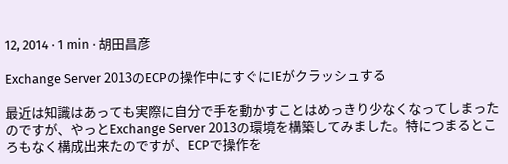12, 2014 · 1 min · 胡田昌彦

Exchange Server 2013のECPの操作中にすぐにIEがクラッシュする

最近は知識はあっても実際に自分で手を動かすことはめっきり少なくなってしまったのですが、やっとExchange Server 2013の環境を構築してみました。特につまるところもなく構成出来たのですが、ECPで操作を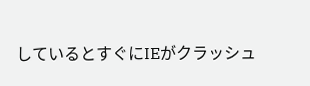しているとすぐにIEがクラッシュ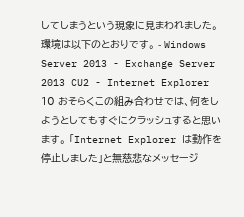してしまうという現象に見まわれました。環境は以下のとおりです。 - Windows Server 2013 - Exchange Server 2013 CU2 - Internet Explorer 10 おそらくこの組み合わせでは、何をしようとしてもすぐにクラッシュすると思います。 「Internet Explorer は動作を停止しました」と無慈悲なメッセージ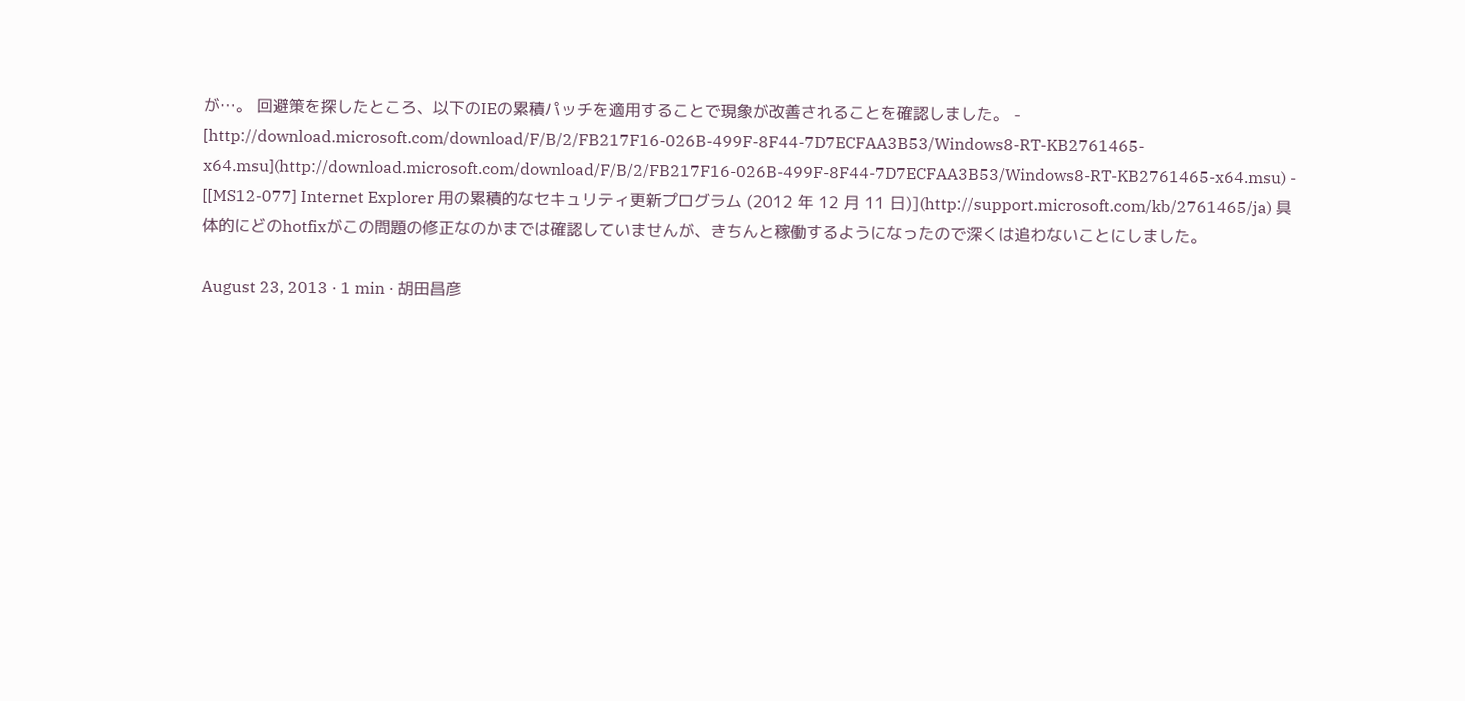が…。 回避策を探したところ、以下のIEの累積パッチを適用することで現象が改善されることを確認しました。 - [http://download.microsoft.com/download/F/B/2/FB217F16-026B-499F-8F44-7D7ECFAA3B53/Windows8-RT-KB2761465-x64.msu](http://download.microsoft.com/download/F/B/2/FB217F16-026B-499F-8F44-7D7ECFAA3B53/Windows8-RT-KB2761465-x64.msu) - [[MS12-077] Internet Explorer 用の累積的なセキュリティ更新プログラム (2012 年 12 月 11 日)](http://support.microsoft.com/kb/2761465/ja) 具体的にどのhotfixがこの問題の修正なのかまでは確認していませんが、きちんと稼働するようになったので深くは追わないことにしました。

August 23, 2013 · 1 min · 胡田昌彦